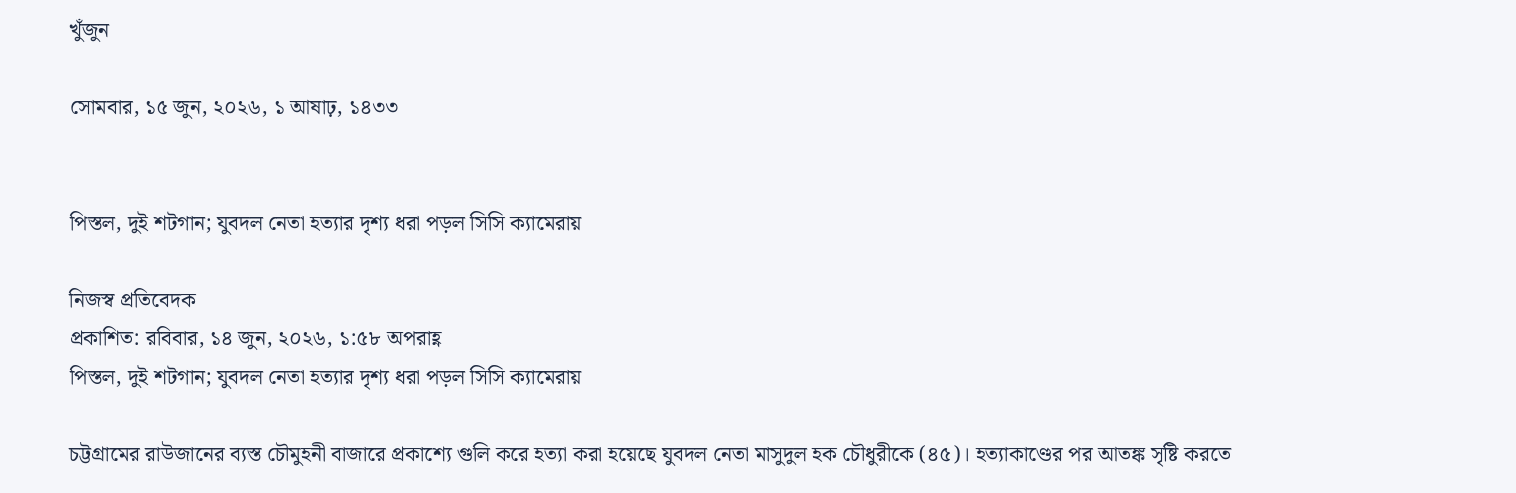খুঁজুন

সোমবার, ১৫ জুন, ২০২৬, ১ আষাঢ়, ১৪৩৩


পিস্তল, দুই শটগান; যুবদল নেতা হত্যার দৃশ্য ধরা পড়ল সিসি ক্যামেরায়

নিজস্ব প্রতিবেদক
প্রকাশিত: রবিবার, ১৪ জুন, ২০২৬, ১:৫৮ অপরাহ্ণ
পিস্তল, দুই শটগান; যুবদল নেতা হত্যার দৃশ্য ধরা পড়ল সিসি ক্যামেরায়

চট্টগ্রামের রাউজানের ব্যস্ত চৌমুহনী বাজারে প্রকাশ্যে গুলি করে হত্যা করা হয়েছে যুবদল নেতা মাসুদুল হক চৌধুরীকে (৪৫)। হত্যাকাণ্ডের পর আতঙ্ক সৃষ্টি করতে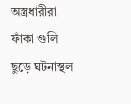অস্ত্রধারীরা ফাঁকা গুলি ছুড়ে ঘটনাস্থল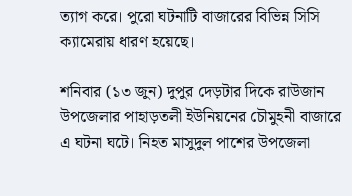ত্যাগ করে। পুরো ঘটনাটি বাজারের বিভিন্ন সিসি ক্যামেরায় ধারণ হয়েছে।

শনিবার (১৩ জুন) দুপুর দেড়টার দিকে রাউজান উপজেলার পাহাড়তলী ইউনিয়নের চৌমুহনী বাজারে এ ঘটনা ঘটে। নিহত মাসুদুল পাশের উপজেলা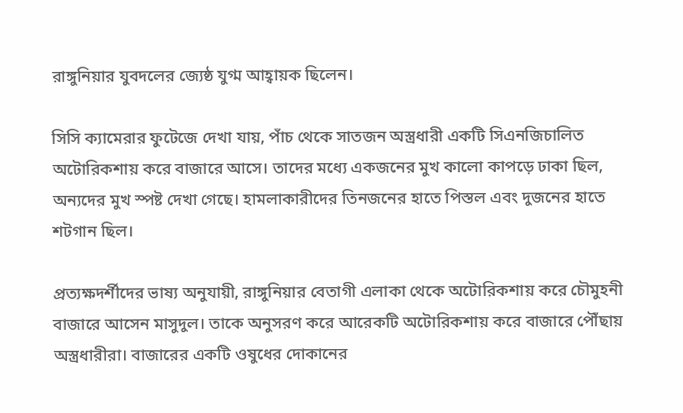রাঙ্গুনিয়ার যুবদলের জ্যেষ্ঠ যুগ্ম আহ্বায়ক ছিলেন।

সিসি ক্যামেরার ফুটেজে দেখা যায়, পাঁচ থেকে সাতজন অস্ত্রধারী একটি সিএনজিচালিত অটোরিকশায় করে বাজারে আসে। তাদের মধ্যে একজনের মুখ কালো কাপড়ে ঢাকা ছিল, অন্যদের মুখ স্পষ্ট দেখা গেছে। হামলাকারীদের তিনজনের হাতে পিস্তল এবং দুজনের হাতে শটগান ছিল।

প্রত্যক্ষদর্শীদের ভাষ্য অনুযায়ী, রাঙ্গুনিয়ার বেতাগী এলাকা থেকে অটোরিকশায় করে চৌমুহনী বাজারে আসেন মাসুদুল। তাকে অনুসরণ করে আরেকটি অটোরিকশায় করে বাজারে পৌঁছায় অস্ত্রধারীরা। বাজারের একটি ওষুধের দোকানের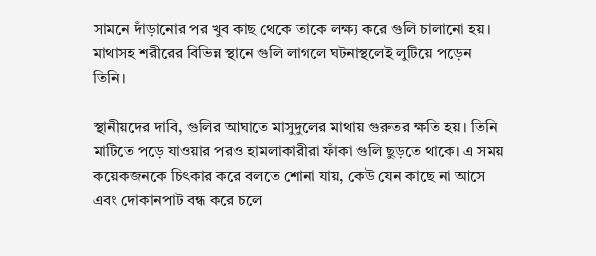সামনে দাঁড়ানোর পর খুব কাছ থেকে তাকে লক্ষ্য করে গুলি চালানো হয়। মাথাসহ শরীরের বিভিন্ন স্থানে গুলি লাগলে ঘটনাস্থলেই লুটিয়ে পড়েন তিনি।

স্থানীয়দের দাবি, গুলির আঘাতে মাসুদুলের মাথায় গুরুতর ক্ষতি হয়। তিনি মাটিতে পড়ে যাওয়ার পরও হামলাকারীরা ফাঁকা গুলি ছুড়তে থাকে। এ সময় কয়েকজনকে চিৎকার করে বলতে শোনা যায়, কেউ যেন কাছে না আসে এবং দোকানপাট বন্ধ করে চলে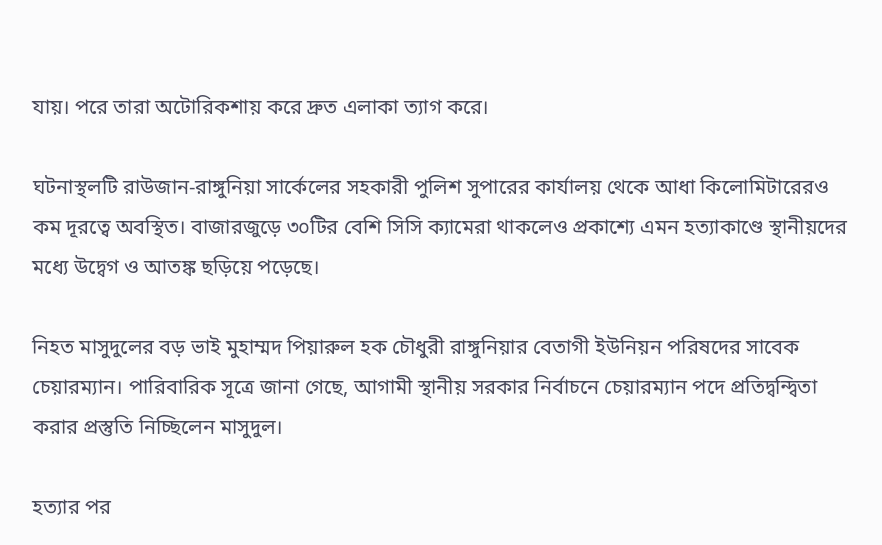যায়। পরে তারা অটোরিকশায় করে দ্রুত এলাকা ত্যাগ করে।

ঘটনাস্থলটি রাউজান-রাঙ্গুনিয়া সার্কেলের সহকারী পুলিশ সুপারের কার্যালয় থেকে আধা কিলোমিটারেরও কম দূরত্বে অবস্থিত। বাজারজুড়ে ৩০টির বেশি সিসি ক্যামেরা থাকলেও প্রকাশ্যে এমন হত্যাকাণ্ডে স্থানীয়দের মধ্যে উদ্বেগ ও আতঙ্ক ছড়িয়ে পড়েছে।

নিহত মাসুদুলের বড় ভাই মুহাম্মদ পিয়ারুল হক চৌধুরী রাঙ্গুনিয়ার বেতাগী ইউনিয়ন পরিষদের সাবেক চেয়ারম্যান। পারিবারিক সূত্রে জানা গেছে, আগামী স্থানীয় সরকার নির্বাচনে চেয়ারম্যান পদে প্রতিদ্বন্দ্বিতা করার প্রস্তুতি নিচ্ছিলেন মাসুদুল।

হত্যার পর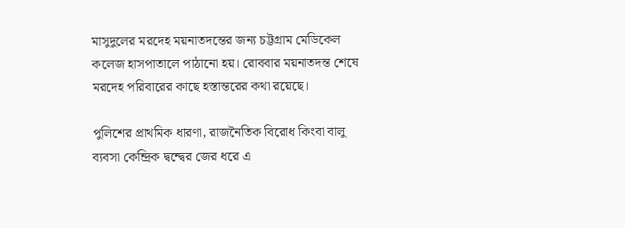মাসুদুলের মরদেহ ময়নাতদন্তের জন্য চট্টগ্রাম মেডিকেল কলেজ হাসপাতালে পাঠানো হয়। রোববার ময়নাতদন্ত শেষে মরদেহ পরিবারের কাছে হস্তান্তরের কথা রয়েছে।

পুলিশের প্রাথমিক ধারণা, রাজনৈতিক বিরোধ কিংবা বালু ব্যবসা কেন্দ্রিক দ্বন্দ্বের জের ধরে এ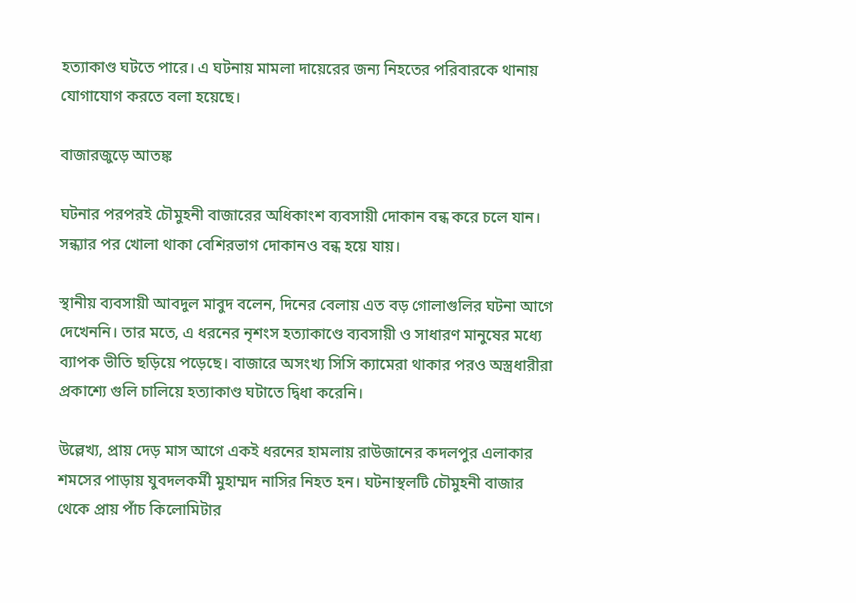হত্যাকাণ্ড ঘটতে পারে। এ ঘটনায় মামলা দায়েরের জন্য নিহতের পরিবারকে থানায় যোগাযোগ করতে বলা হয়েছে।

বাজারজুড়ে আতঙ্ক

ঘটনার পরপরই চৌমুহনী বাজারের অধিকাংশ ব্যবসায়ী দোকান বন্ধ করে চলে যান। সন্ধ্যার পর খোলা থাকা বেশিরভাগ দোকানও বন্ধ হয়ে যায়।

স্থানীয় ব্যবসায়ী আবদুল মাবুদ বলেন, দিনের বেলায় এত বড় গোলাগুলির ঘটনা আগে দেখেননি। তার মতে, এ ধরনের নৃশংস হত্যাকাণ্ডে ব্যবসায়ী ও সাধারণ মানুষের মধ্যে ব্যাপক ভীতি ছড়িয়ে পড়েছে। বাজারে অসংখ্য সিসি ক্যামেরা থাকার পরও অস্ত্রধারীরা প্রকাশ্যে গুলি চালিয়ে হত্যাকাণ্ড ঘটাতে দ্বিধা করেনি।

উল্লেখ্য, প্রায় দেড় মাস আগে একই ধরনের হামলায় রাউজানের কদলপুর এলাকার শমসের পাড়ায় যুবদলকর্মী মুহাম্মদ নাসির নিহত হন। ঘটনাস্থলটি চৌমুহনী বাজার থেকে প্রায় পাঁচ কিলোমিটার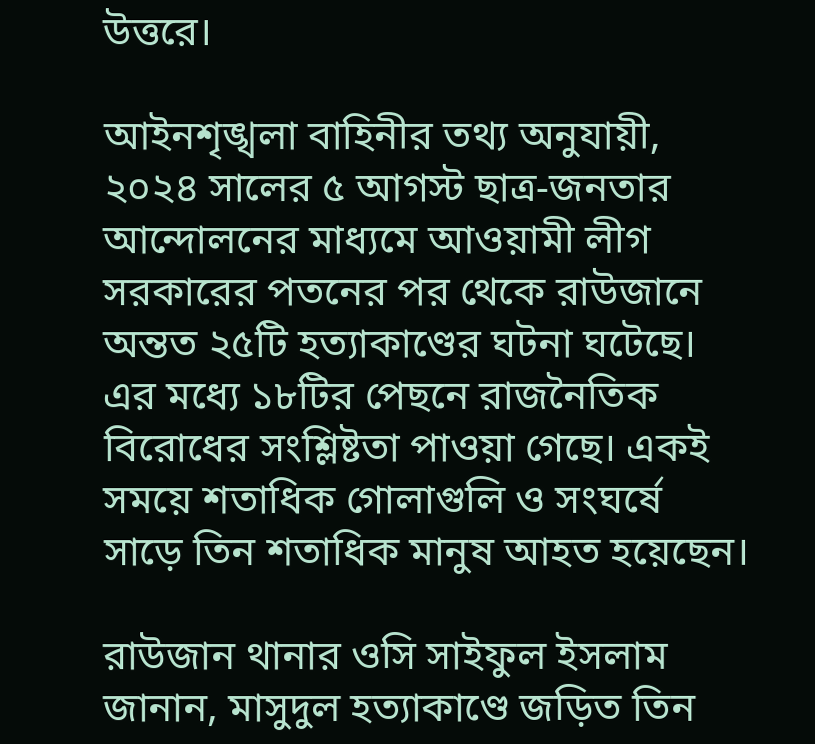উত্তরে।

আইনশৃঙ্খলা বাহিনীর তথ্য অনুযায়ী, ২০২৪ সালের ৫ আগস্ট ছাত্র-জনতার আন্দোলনের মাধ্যমে আওয়ামী লীগ সরকারের পতনের পর থেকে রাউজানে অন্তত ২৫টি হত্যাকাণ্ডের ঘটনা ঘটেছে। এর মধ্যে ১৮টির পেছনে রাজনৈতিক বিরোধের সংশ্লিষ্টতা পাওয়া গেছে। একই সময়ে শতাধিক গোলাগুলি ও সংঘর্ষে সাড়ে তিন শতাধিক মানুষ আহত হয়েছেন।

রাউজান থানার ওসি সাইফুল ইসলাম জানান, মাসুদুল হত্যাকাণ্ডে জড়িত তিন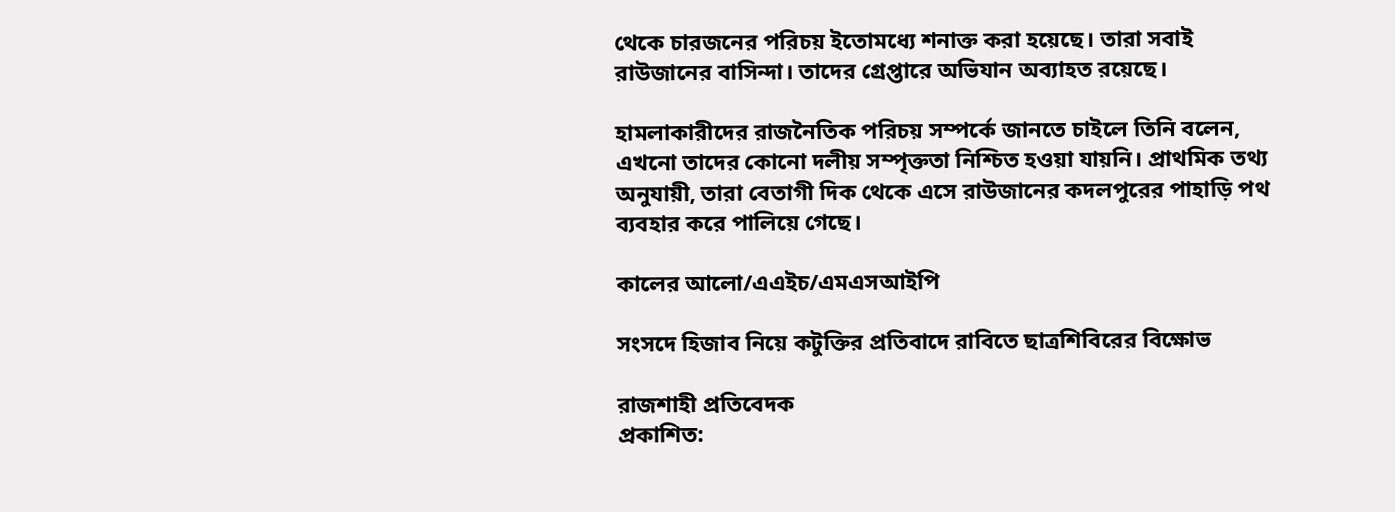থেকে চারজনের পরিচয় ইতোমধ্যে শনাক্ত করা হয়েছে। তারা সবাই রাউজানের বাসিন্দা। তাদের গ্রেপ্তারে অভিযান অব্যাহত রয়েছে।

হামলাকারীদের রাজনৈতিক পরিচয় সম্পর্কে জানতে চাইলে তিনি বলেন, এখনো তাদের কোনো দলীয় সম্পৃক্ততা নিশ্চিত হওয়া যায়নি। প্রাথমিক তথ্য অনুযায়ী, তারা বেতাগী দিক থেকে এসে রাউজানের কদলপুরের পাহাড়ি পথ ব্যবহার করে পালিয়ে গেছে।

কালের আলো/এএইচ/এমএসআইপি

সংসদে হিজাব নিয়ে কটুক্তির প্রতিবাদে রাবিতে ছাত্রশিবিরের বিক্ষোভ

রাজশাহী প্রতিবেদক
প্রকাশিত: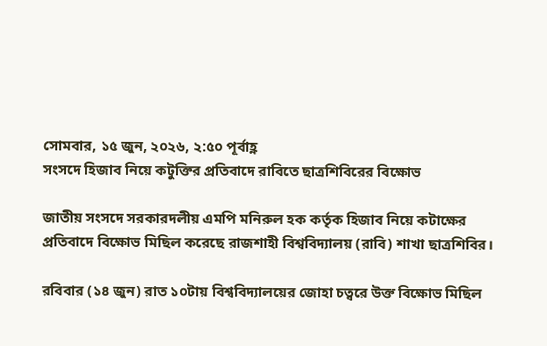সোমবার, ১৫ জুন, ২০২৬, ২:৫০ পূর্বাহ্ণ
সংসদে হিজাব নিয়ে কটুক্তির প্রতিবাদে রাবিতে ছাত্রশিবিরের বিক্ষোভ

জাতীয় সংসদে সরকারদলীয় এমপি মনিরুল হক কর্তৃক হিজাব নিয়ে কটাক্ষের প্রতিবাদে বিক্ষোভ মিছিল করেছে রাজশাহী বিশ্ববিদ্যালয় (রাবি) শাখা ছাত্রশিবির।

রবিবার (১৪ জুন) রাত ১০টায় বিশ্ববিদ্যালয়ের জোহা চত্বরে উক্ত বিক্ষোভ মিছিল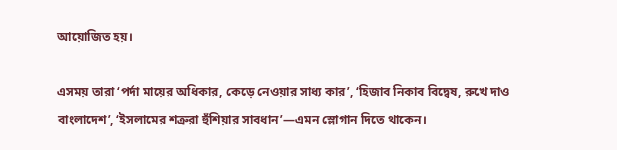আয়োজিত হয়।

এসময় তারা ‘পর্দা মায়ের অধিকার, কেড়ে নেওয়ার সাধ্য কার’, ‘হিজাব নিকাব বিদ্বেষ, রুখে দাও বাংলাদেশ’, ‘ইসলামের শত্রুরা হুঁশিয়ার সাবধান’—এমন স্লোগান দিতে থাকেন।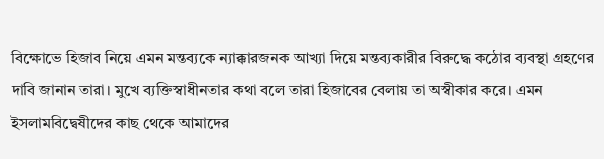বিক্ষোভে হিজাব নিয়ে এমন মন্তব্যকে ন্যাক্কারজনক আখ্যা দিয়ে মন্তব্যকারীর বিরুদ্ধে কঠোর ব্যবস্থা গ্রহণের দাবি জানান তারা। মুখে ব্যক্তিস্বাধীনতার কথা বলে তারা হিজাবের বেলায় তা অস্বীকার করে। এমন ইসলামবিদ্বেষীদের কাছ থেকে আমাদের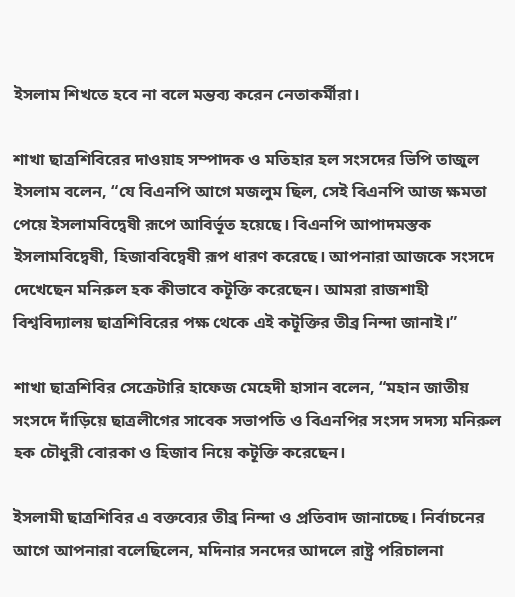ইসলাম শিখতে হবে না বলে মন্তব্য করেন নেতাকর্মীরা।

শাখা ছাত্রশিবিরের দাওয়াহ সম্পাদক ও মতিহার হল সংসদের ভিপি তাজুল ইসলাম বলেন, “যে বিএনপি আগে মজলুম ছিল, সেই বিএনপি আজ ক্ষমতা পেয়ে ইসলামবিদ্বেষী রূপে আবির্ভূত হয়েছে। বিএনপি আপাদমস্তক ইসলামবিদ্বেষী, হিজাববিদ্বেষী রূপ ধারণ করেছে। আপনারা আজকে সংসদে দেখেছেন মনিরুল হক কীভাবে কটূক্তি করেছেন। আমরা রাজশাহী বিশ্ববিদ্যালয় ছাত্রশিবিরের পক্ষ থেকে এই কটূক্তির তীব্র নিন্দা জানাই।”

শাখা ছাত্রশিবির সেক্রেটারি হাফেজ মেহেদী হাসান বলেন, “মহান জাতীয় সংসদে দাঁড়িয়ে ছাত্রলীগের সাবেক সভাপতি ও বিএনপির সংসদ সদস্য মনিরুল হক চৌধুরী বোরকা ও হিজাব নিয়ে কটূক্তি করেছেন।

ইসলামী ছাত্রশিবির এ বক্তব্যের তীব্র নিন্দা ও প্রতিবাদ জানাচ্ছে। নির্বাচনের আগে আপনারা বলেছিলেন, মদিনার সনদের আদলে রাষ্ট্র পরিচালনা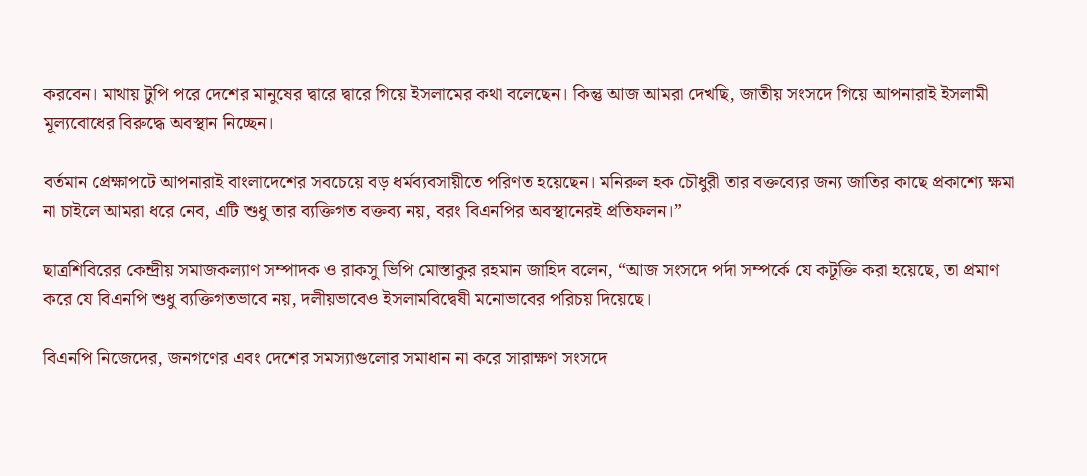করবেন। মাথায় টুপি পরে দেশের মানুষের দ্বারে দ্বারে গিয়ে ইসলামের কথা বলেছেন। কিন্তু আজ আমরা দেখছি, জাতীয় সংসদে গিয়ে আপনারাই ইসলামী মূল্যবোধের বিরুদ্ধে অবস্থান নিচ্ছেন।

বর্তমান প্রেক্ষাপটে আপনারাই বাংলাদেশের সবচেয়ে বড় ধর্মব্যবসায়ীতে পরিণত হয়েছেন। মনিরুল হক চৌধুরী তার বক্তব্যের জন্য জাতির কাছে প্রকাশ্যে ক্ষমা না চাইলে আমরা ধরে নেব, এটি শুধু তার ব্যক্তিগত বক্তব্য নয়, বরং বিএনপির অবস্থানেরই প্রতিফলন।”

ছাত্রশিবিরের কেন্দ্রীয় সমাজকল্যাণ সম্পাদক ও রাকসু ভিপি মোস্তাকুর রহমান জাহিদ বলেন, “আজ সংসদে পর্দা সম্পর্কে যে কটূক্তি করা হয়েছে, তা প্রমাণ করে যে বিএনপি শুধু ব্যক্তিগতভাবে নয়, দলীয়ভাবেও ইসলামবিদ্বেষী মনোভাবের পরিচয় দিয়েছে।

বিএনপি নিজেদের, জনগণের এবং দেশের সমস্যাগুলোর সমাধান না করে সারাক্ষণ সংসদে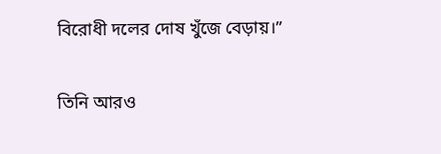বিরোধী দলের দোষ খুঁজে বেড়ায়।”

তিনি আরও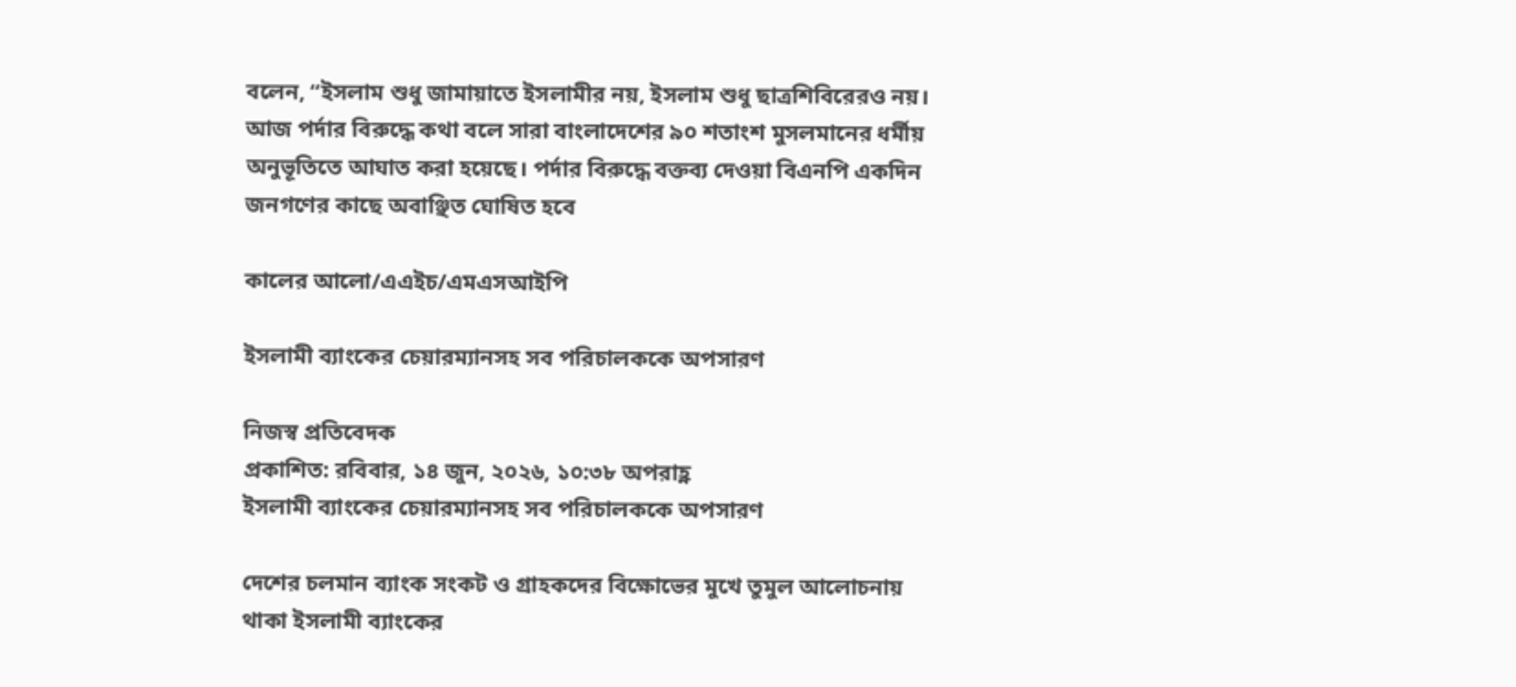বলেন, “ইসলাম শুধু জামায়াতে ইসলামীর নয়, ইসলাম শুধু ছাত্রশিবিরেরও নয়। আজ পর্দার বিরুদ্ধে কথা বলে সারা বাংলাদেশের ৯০ শতাংশ মুসলমানের ধর্মীয় অনুভূতিতে আঘাত করা হয়েছে। পর্দার বিরুদ্ধে বক্তব্য দেওয়া বিএনপি একদিন জনগণের কাছে অবাঞ্ছিত ঘোষিত হবে

কালের আলো/এএইচ/এমএসআইপি

ইসলামী ব্যাংকের চেয়ারম্যানসহ সব পরিচালককে অপসারণ

নিজস্ব প্রতিবেদক
প্রকাশিত: রবিবার, ১৪ জুন, ২০২৬, ১০:৩৮ অপরাহ্ণ
ইসলামী ব্যাংকের চেয়ারম্যানসহ সব পরিচালককে অপসারণ

দেশের চলমান ব্যাংক সংকট ও গ্রাহকদের বিক্ষোভের মুখে তুমুল আলোচনায় থাকা ইসলামী ব্যাংকের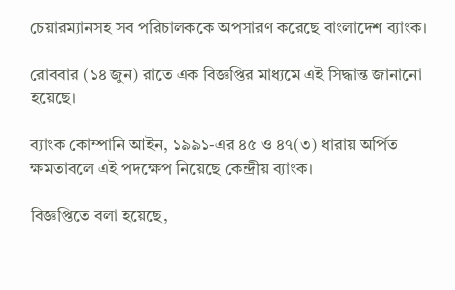চেয়ারম্যানসহ সব পরিচালককে অপসারণ করেছে বাংলাদেশ ব্যাংক।

রোববার (১৪ জুন) রাতে এক বিজ্ঞপ্তির মাধ্যমে এই সিদ্ধান্ত জানানো হয়েছে।

ব্যাংক কোম্পানি আইন, ১৯৯১-এর ৪৫ ও ৪৭(৩) ধারায় অর্পিত ক্ষমতাবলে এই পদক্ষেপ নিয়েছে কেন্দ্রীয় ব্যাংক।

বিজ্ঞপ্তিতে বলা হয়েছে,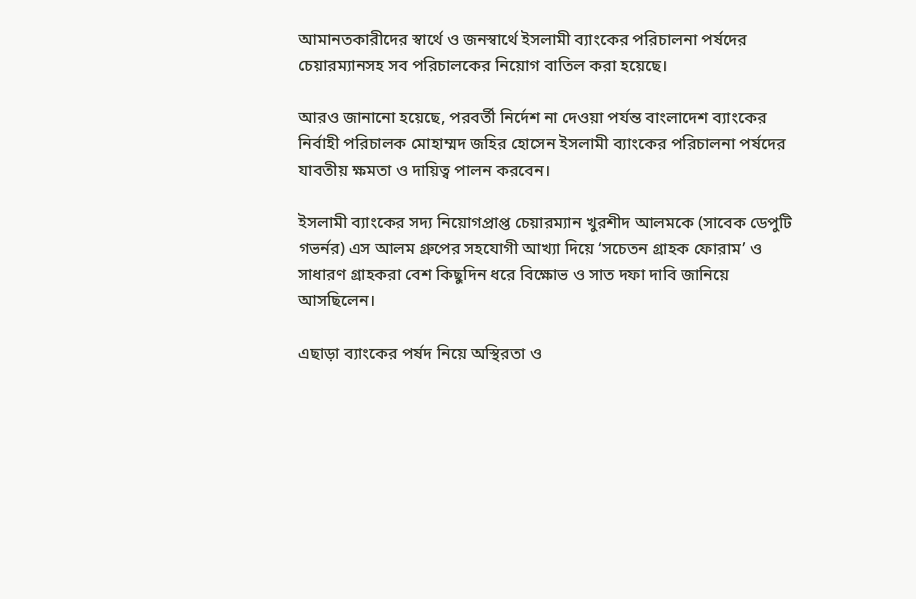আমানতকারীদের স্বার্থে ও জনস্বার্থে ইসলামী ব্যাংকের পরিচালনা পর্ষদের চেয়ারম্যানসহ সব পরিচালকের নিয়োগ বাতিল করা হয়েছে।

আরও জানানো হয়েছে, পরবর্তী নির্দেশ না দেওয়া পর্যন্ত বাংলাদেশ ব্যাংকের নির্বাহী পরিচালক মোহাম্মদ জহির হোসেন ইসলামী ব্যাংকের পরিচালনা পর্ষদের যাবতীয় ক্ষমতা ও দায়িত্ব পালন করবেন।

ইসলামী ব্যাংকের সদ্য নিয়োগপ্রাপ্ত চেয়ারম্যান খুরশীদ আলমকে (সাবেক ডেপুটি গভর্নর) এস আলম গ্রুপের সহযোগী আখ্যা দিয়ে ‘সচেতন গ্রাহক ফোরাম’ ও সাধারণ গ্রাহকরা বেশ কিছুদিন ধরে বিক্ষোভ ও সাত দফা দাবি জানিয়ে আসছিলেন।

এছাড়া ব্যাংকের পর্ষদ নিয়ে অস্থিরতা ও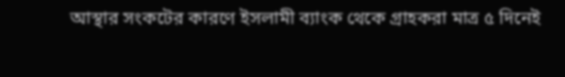আস্থার সংকটের কারণে ইসলামী ব্যাংক থেকে গ্রাহকরা মাত্র ৫ দিনেই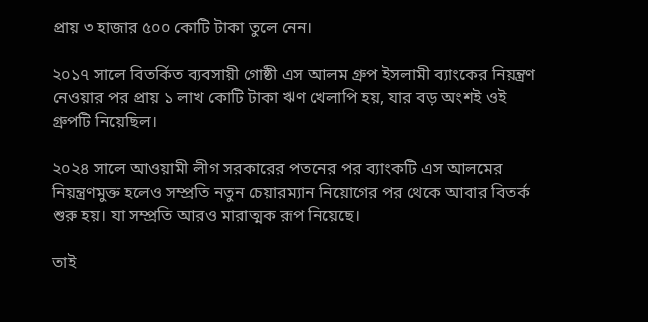প্রায় ৩ হাজার ৫০০ কোটি টাকা তুলে নেন।

২০১৭ সালে বিতর্কিত ব্যবসায়ী গোষ্ঠী এস আলম গ্রুপ ইসলামী ব্যাংকের নিয়ন্ত্রণ নেওয়ার পর প্রায় ১ লাখ কোটি টাকা ঋণ খেলাপি হয়, যার বড় অংশই ওই গ্রুপটি নিয়েছিল।

২০২৪ সালে আওয়ামী লীগ সরকারের পতনের পর ব্যাংকটি এস আলমের নিয়ন্ত্রণমুক্ত হলেও সম্প্রতি নতুন চেয়ারম্যান নিয়োগের পর থেকে আবার বিতর্ক শুরু হয়। যা সম্প্রতি আরও মারাত্মক রূপ নিয়েছে।

তাই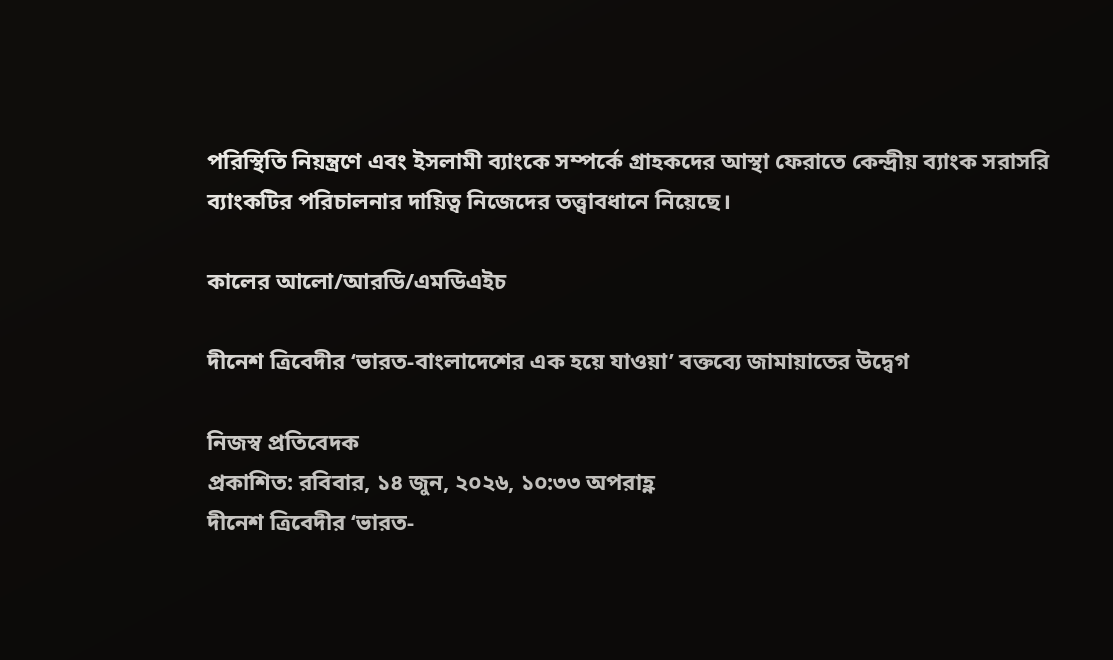পরিস্থিতি নিয়ন্ত্রণে এবং ইসলামী ব্যাংকে সম্পর্কে গ্রাহকদের আস্থা ফেরাতে কেন্দ্রীয় ব্যাংক সরাসরি ব্যাংকটির পরিচালনার দায়িত্ব নিজেদের তত্ত্বাবধানে নিয়েছে।

কালের আলো/আরডি/এমডিএইচ

দীনেশ ত্রিবেদীর ‘ভারত-বাংলাদেশের এক হয়ে যাওয়া’ বক্তব্যে জামায়াতের উদ্বেগ

নিজস্ব প্রতিবেদক
প্রকাশিত: রবিবার, ১৪ জুন, ২০২৬, ১০:৩৩ অপরাহ্ণ
দীনেশ ত্রিবেদীর ‘ভারত-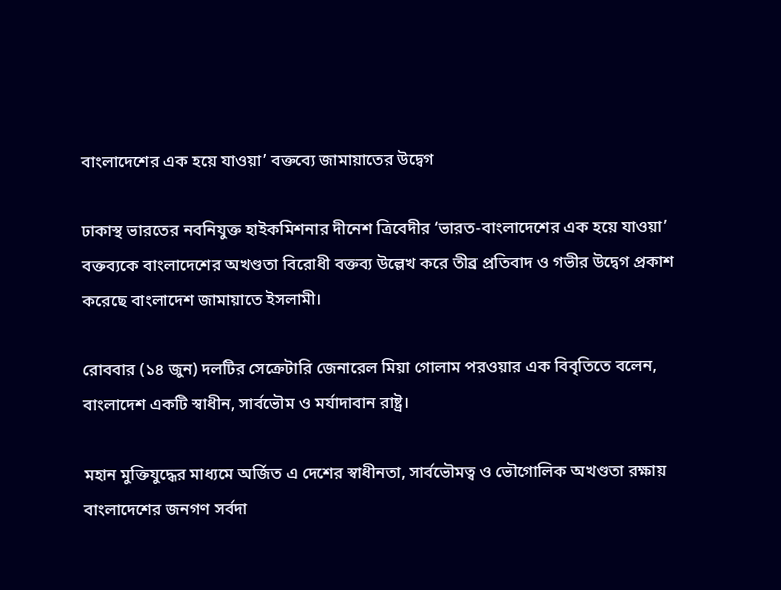বাংলাদেশের এক হয়ে যাওয়া’ বক্তব্যে জামায়াতের উদ্বেগ

ঢাকাস্থ ভারতের নবনিযুক্ত হাইকমিশনার দীনেশ ত্রিবেদীর ‘ভারত-বাংলাদেশের এক হয়ে যাওয়া’ বক্তব্যকে বাংলাদেশের অখণ্ডতা বিরোধী বক্তব্য উল্লেখ করে তীব্র প্রতিবাদ ও গভীর উদ্বেগ প্রকাশ করেছে বাংলাদেশ জামায়াতে ইসলামী।

রোববার (১৪ জুন) দলটির সেক্রেটারি জেনারেল মিয়া গোলাম পরওয়ার এক বিবৃতিতে বলেন, বাংলাদেশ একটি স্বাধীন, সার্বভৌম ও মর্যাদাবান রাষ্ট্র।

মহান মুক্তিযুদ্ধের মাধ্যমে অর্জিত এ দেশের স্বাধীনতা, সার্বভৌমত্ব ও ভৌগোলিক অখণ্ডতা রক্ষায় বাংলাদেশের জনগণ সর্বদা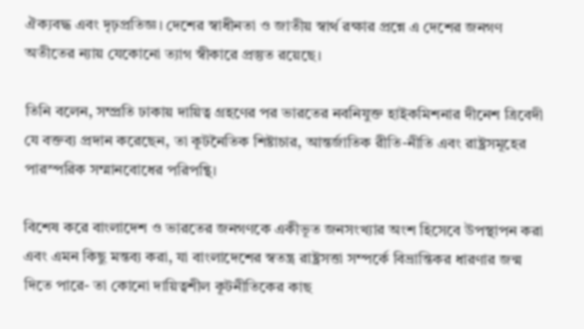ঐক্যবদ্ধ এবং দৃঢ়প্রতিজ্ঞ। দেশের স্বাধীনতা ও জাতীয় স্বার্থ রক্ষার প্রশ্নে এ দেশের জনগণ অতীতের ন্যায় যেকোনো ত্যাগ স্বীকারে প্রস্তুত রয়েছে।

তিনি বলেন, সম্প্রতি ঢাকায় দায়িত্ব গ্রহণের পর ভারতের নবনিযুক্ত হাইকমিশনার দীনেশ ত্রিবেদী যে বক্তব্য প্রদান করেছেন, তা কূটনৈতিক শিষ্টাচার, আন্তর্জাতিক রীতি-নীতি এবং রাষ্ট্রসমূহের পারস্পরিক সম্মানবোধের পরিপন্থি।

বিশেষ করে বাংলাদেশ ও ভারতের জনগণকে একীভূত জনসংখ্যার অংশ হিসেবে উপস্থাপন করা এবং এমন কিছু মন্তব্য করা, যা বাংলাদেশের স্বতন্ত্র রাষ্ট্রসত্তা সম্পর্কে বিভ্রান্তিকর ধারণার জন্ম দিতে পারে- তা কোনো দায়িত্বশীল কূটনীতিকের কাছ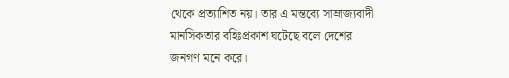থেকে প্রত্যাশিত নয়। তার এ মন্তব্যে সাম্রাজ্যবাদী মানসিকতার বহিঃপ্রকাশ ঘটেছে বলে দেশের জনগণ মনে করে।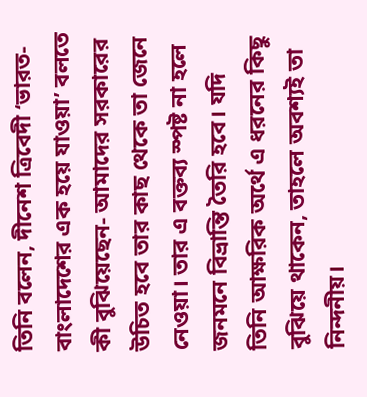তিনি বলেন, দীনেশ ত্রিবেদী ‘ভারত-বাংলাদেশের এক হয়ে যাওয়া’ বলতে কী বুঝিয়েছেন- আমাদের সরকারের উচিত হবে তার কাছ থেকে তা জেনে নেওয়া। তার এ বক্তব্য স্পষ্ট না হলে জনমনে বিভ্রান্তি তৈরি হবে। যদি তিনি আক্ষরিক অর্থে এ ধরনের কিছু বুঝিয়ে থাকেন, তাহলে অবশ্যই তা নিন্দনীয়।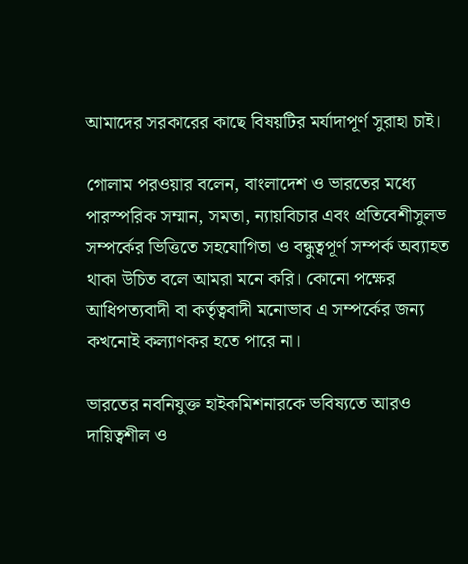আমাদের সরকারের কাছে বিষয়টির মর্যাদাপূর্ণ সুরাহা চাই।

গোলাম পরওয়ার বলেন, বাংলাদেশ ও ভারতের মধ্যে পারস্পরিক সম্মান, সমতা, ন্যায়বিচার এবং প্রতিবেশীসুলভ সম্পর্কের ভিত্তিতে সহযোগিতা ও বন্ধুত্বপূর্ণ সম্পর্ক অব্যাহত থাকা উচিত বলে আমরা মনে করি। কোনো পক্ষের আধিপত্যবাদী বা কর্তৃত্ববাদী মনোভাব এ সম্পর্কের জন্য কখনোই কল্যাণকর হতে পারে না।

ভারতের নবনিযুক্ত হাইকমিশনারকে ভবিষ্যতে আরও দায়িত্বশীল ও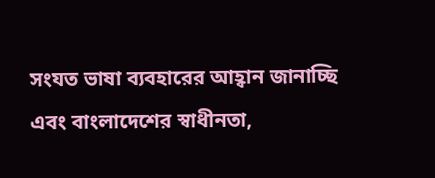সংযত ভাষা ব্যবহারের আহ্বান জানাচ্ছি এবং বাংলাদেশের স্বাধীনতা,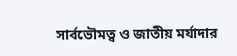সার্বভৌমত্ব ও জাতীয় মর্যাদার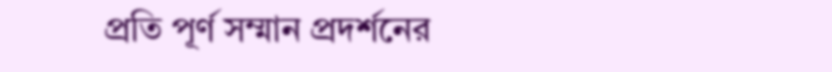প্রতি পূর্ণ সম্মান প্রদর্শনের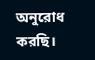অনুরোধ করছি।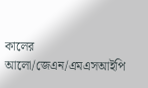কালের আলো/জেএন/এমএসআইপি